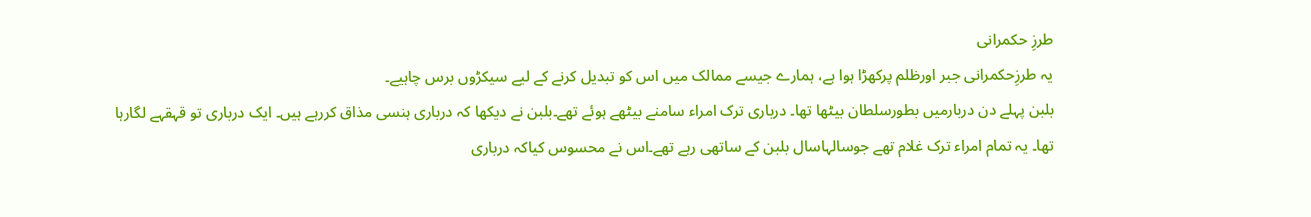طرزِ حکمرانی
یہ طرزِحکمرانی جبر اورظلم پرکھڑا ہوا ہے، ہمارے جیسے ممالک میں اس کو تبدیل کرنے کے لیے سیکڑوں برس چاہیے۔
بلبن پہلے دن دربارمیں بطورسلطان بیٹھا تھا۔ درباری ترک امراء سامنے بیٹھے ہوئے تھے۔بلبن نے دیکھا کہ درباری ہنسی مذاق کررہے ہیں۔ ایک درباری تو قہقہے لگارہا تھا۔ یہ تمام امراء ترک غلام تھے جوسالہاسال بلبن کے ساتھی رہے تھے۔اس نے محسوس کیاکہ درباری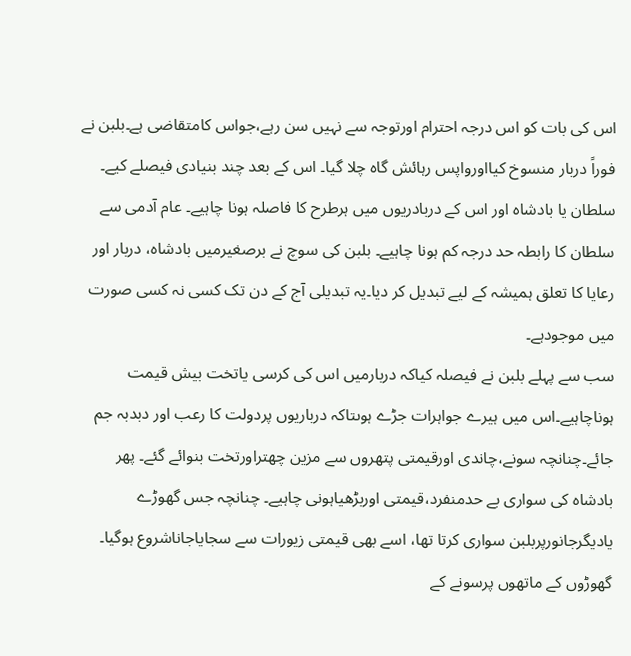اس کی بات کو اس درجہ احترام اورتوجہ سے نہیں سن رہے،جواس کامتقاضی ہے۔بلبن نے فوراً دربار منسوخ کیااورواپس رہائش گاہ چلا گیا۔ اس کے بعد چند بنیادی فیصلے کیے۔
سلطان یا بادشاہ اور اس کے دربادریوں میں ہرطرح کا فاصلہ ہونا چاہیے۔ عام آدمی سے سلطان کا رابطہ حد درجہ کم ہونا چاہیے۔ بلبن کی سوچ نے برصغیرمیں بادشاہ، دربار اور رعایا کا تعلق ہمیشہ کے لیے تبدیل کر دیا۔یہ تبدیلی آج کے دن تک کسی نہ کسی صورت میں موجودہے۔
سب سے پہلے بلبن نے فیصلہ کیاکہ دربارمیں اس کی کرسی یاتخت بیش قیمت ہوناچاہیے۔اس میں ہیرے جواہرات جڑے ہوںتاکہ درباریوں پردولت کا رعب اور دبدبہ جم جائے۔چنانچہ سونے،چاندی اورقیمتی پتھروں سے مزین چھتراورتخت بنوائے گئے۔ پھر بادشاہ کی سواری بے حدمنفرد،قیمتی اوربڑھیاہونی چاہیے۔ چنانچہ جس گھوڑے یادیگرجانورپربلبن سواری کرتا تھا، اسے بھی قیمتی زیورات سے سجایاجاناشروع ہوگیا۔
گھوڑوں کے ماتھوں پرسونے کے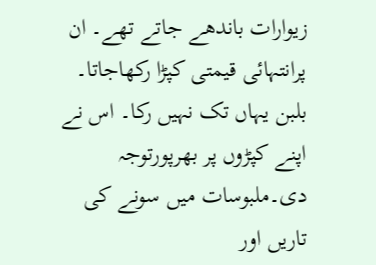زیوارات باندھے جاتے تھے۔ ان پرانتہائی قیمتی کپڑا رکھاجاتا۔ بلبن یہاں تک نہیں رکا۔ اس نے اپنے کپڑوں پر بھرپورتوجہ دی۔ملبوسات میں سونے کی تاریں اور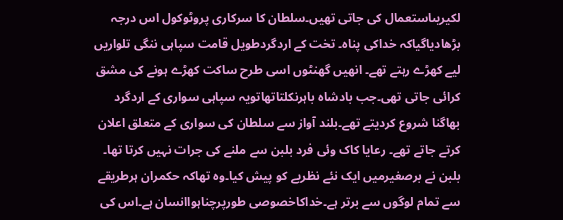لکیریںاستعمال کی جاتی تھیں۔سلطان کا سرکاری پروٹوکول اس درجہ بڑھادیاگیاکہ خداکی پناہ۔ تخت کے اردگردطویل قامت سپاہی ننگی تلواریں لیے کھڑے رہتے تھے۔ انھیں گھنٹوں اسی طرح ساکت کھڑے ہونے کی مشق کرائی جاتی تھی۔جب بادشاہ باہرنکلتاتھاتویہ سپاہی سواری کے اردگرد بھاگنا شروع کردیتے تھے۔بلند آواز سے سلطان کی سواری کے متعلق اعلان کرتے جاتے تھے۔ رعایا کاک وئی فرد بلبن سے ملنے کی جرات نہیں کرتا تھا۔
بلبن نے برصغیرمیں ایک نئے نظریے کو پیش کیا۔وہ تھاکہ حکمران ہرطریقے سے تمام لوگوں سے برتر ہے۔خداکاخصوصی طورپرچناہواانسان ہے۔اس کی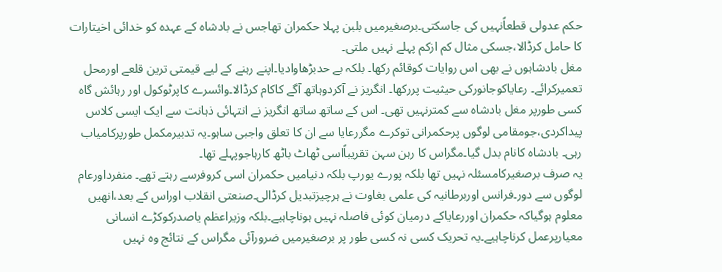حکم عدولی قطعاًنہیں کی جاسکتی۔برصغیرمیں بلبن پہلا حکمران تھاجس نے بادشاہ کے عہدہ کو خدائی اخیتارات کا حامل کرڈالا،جسکی مثال کم ازکم پہلے نہیں ملتی۔
مغل بادشاہوں نے بھی اس روایات کوقائم رکھا۔ بلکہ بے حدبڑھاوادیا۔اپنے رہنے کے لیے قیمتی ترین قلعے اورمحل تعمیرکرائے۔ رعایاکوجانورکی حیثیت پررکھا۔ انگریز نے آکردوہاتھ آگے کاکام کرڈالا۔وائسرے کاپرٹوکول اور رہائش گاہ کسی طورپر مغل بادشاہ سے کمترنہیں تھی۔ اس کے ساتھ ساتھ انگریز نے انتہائی ذہانت سے ایک ایسی کلاس پیداکردی،جومقامی لوگوں پرحکمرانی توکرے مگررعایا سے ان کا تعلق واجبی ساہو۔یہ تدبیرمکمل طورپرکامیاب رہی۔ بادشاہ کانام بدل گیا۔مگراس کا رہن سہن تقریباًاسی ٹھاٹ باٹھ کارہاجوپہلے تھا۔
یہ صرف برصغیرکامسئلہ نہیں تھا بلکہ پورے یورپ بلکہ دنیامیں حکمران اسی کروفرسے رہتے تھے۔ منفرداورعام لوگوں سے دور۔فرانس اوربرطانیہ کی علمی بغاوت نے ہرچیزتبدیل کرڈالی۔صنعتی انقلاب اوراس کے بعد،انھیں معلوم ہوگیاکہ حکمران اوررعایاکے درمیان کوئی فاصلہ نہیں ہوناچاہیے۔بلکہ وزیراعظم یاصدرکوکڑے انسانی معیارپرعمل کرناچاہیے۔یہ تحریک کسی نہ کسی طور پر برصغیرمیں ضرورآئی مگراس کے نتائج وہ نہیں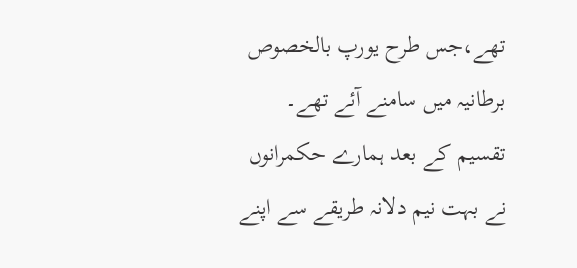تھے،جس طرح یورپ بالخصوص برطانیہ میں سامنے آئے تھے۔
تقسیم کے بعد ہمارے حکمرانوں نے بہت نیم دلانہ طریقے سے اپنے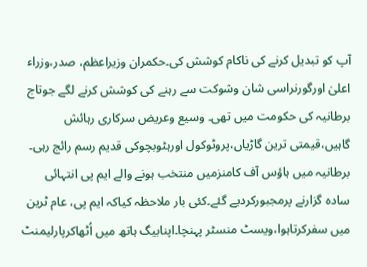آپ کو تبدیل کرنے کی ناکام کوشش کی۔حکمران وزیراعظم، صدر،وزراء اعلیٰ اورگورنراسی شان وشوکت سے رہنے کی کوشش کرنے لگے جوتاج برطانیہ کی حکومت میں تھی۔ وسیع وعریض سرکاری رہائش گاہیں،قیمتی ترین گاڑیاں،پروٹوکول اورہٹوبچوکی قدیم رسم رائج رہی۔
برطانیہ میں ہاؤس آف کامنزمیں منتخب ہونے والے ایم پی انتہائی سادہ گزارنے پرمجبورکردیے گئے۔کئی بار ملاحظہ کیاکہ ایم پی، عام ٹرین میں سفرکرتاہوا،ویسٹ منسٹر پہنچا۔اپنابیگ ہاتھ میں اُٹھاکرپارلیمنٹ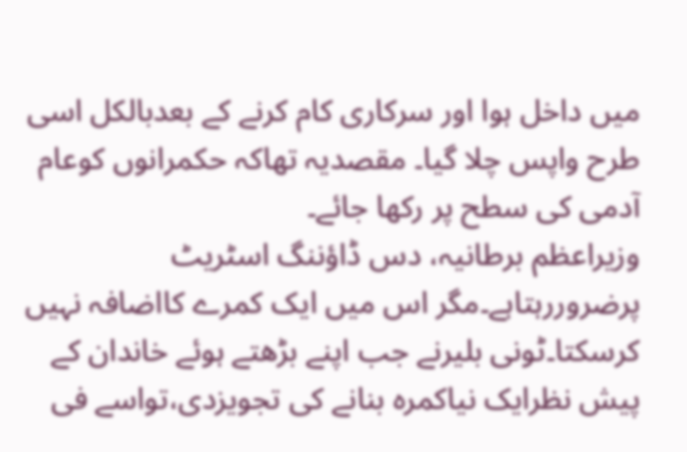میں داخل ہوا اور سرکاری کام کرنے کے بعدبالکل اسی طرح واپس چلا گیا۔ مقصدیہ تھاکہ حکمرانوں کوعام آدمی کی سطح پر رکھا جائے۔
وزیراعظم برطانیہ، دس ڈاؤننگ اسٹریٹ پرضروررہتاہے۔مگر اس میں ایک کمرے کااضافہ نہیں کرسکتا۔ٹونی بلیرنے جب اپنے بڑھتے ہوئے خاندان کے پیش نظرایک نیاکمرہ بنانے کی تجویزدی،تواسے فی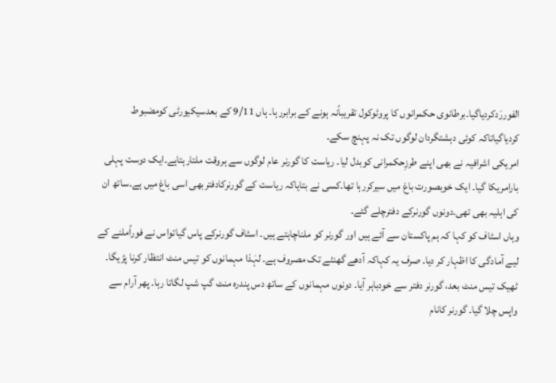الفوررَدکردیاگیا۔برطانوی حکمرانوں کا پروٹوکول تقریباًنہ ہونے کے برابررہا۔ ہاں 9/11 کے بعدسیکیورٹی کومضبوط کردیاگیاتاکہ کوئی دہشتگردان لوگوں تک نہ پہنچ سکے۔
امریکی اشرافیہ نے بھی اپنے طرزِحکمرانی کوبدل لیا۔ ریاست کا گورنر عام لوگوں سے ہروقت ملتارہتاہے۔ایک دوست پہلی بارامریکا گیا۔ ایک خوبصورت باغ میں سیرکررہا تھا۔کسی نے بتایاکہ ریاست کے گورنرکادفتربھی اسی باغ میں ہے۔ساتھ ان کی اہلیہ بھی تھی۔دونوں گورنرکے دفترچلے گئے۔
وہاں اسٹاف کو کہا کہ ہم پاکستان سے آئے ہیں اور گورنر کو ملناچاہتے ہیں۔ اسٹاف گورنرکے پاس گیاتواس نے فوراًملنے کے لیے آمادگی کا اظہار کر دیا۔ صرف یہ کہاکہ آدھے گھنٹے تک مصروف ہے۔ لہٰذا مہمانوں کو تیس منٹ انتظار کرنا پڑیگا۔ ٹھیک تیس منٹ بعد، گورنر دفتر سے خودباہر آیا۔ دونوں مہمانوں کے ساتھ دس پندرہ منٹ گپ شپ لگاتا رہا۔ پھر آرام سے واپس چلا گیا۔ گورنر کانام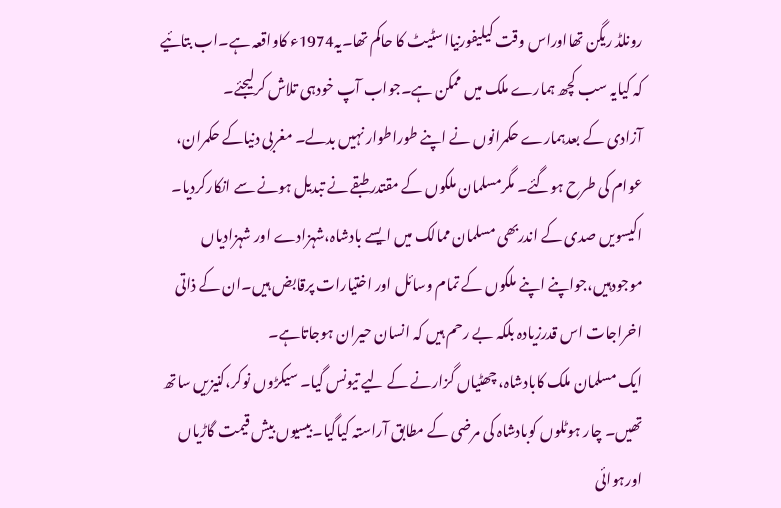رونلڈ ریگن تھااوراس وقت کیلیفورنیااسٹیٹ کا حاکم تھا۔یہ1974ء کاواقعہ ہے۔اب بتائیے کہ کیایہ سب کچھ ہمارے ملک میں ممکن ہے۔جواب آپ خودہی تلاش کرلیجئے۔
آزادی کے بعدہمارے حکمرانوں نے اپنے طوراطوار نہیں بدلے۔ مغربی دنیاکے حکمران، عوام کی طرح ہوگئے۔ مگرمسلمان ملکوں کے مقتدرطبقے نے تبدیل ہونے سے انکارکردیا۔ اکیسویں صدی کے اندربھی مسلمان ممالک میں ایسے بادشاہ،شہزادے اور شہزادیاں موجودہیں،جواپنے اپنے ملکوں کے تمام وسائل اور اختیارات پرقابض ہیں۔ان کے ذاتی اخراجات اس قدرزیادہ بلکہ بے رحم ہیں کہ انسان حیران ہوجاتاہے۔
ایک مسلمان ملک کابادشاہ، چھٹیاں گزارنے کے لیے تیونس گیا۔ سیکڑوں نوکر،کنیزیں ساتھ تھیں۔ چار ہوٹلوں کوبادشاہ کی مرضی کے مطابق آراستہ کیاگیا۔بیسیوں بیش قیمت گاڑیاں اورہوائی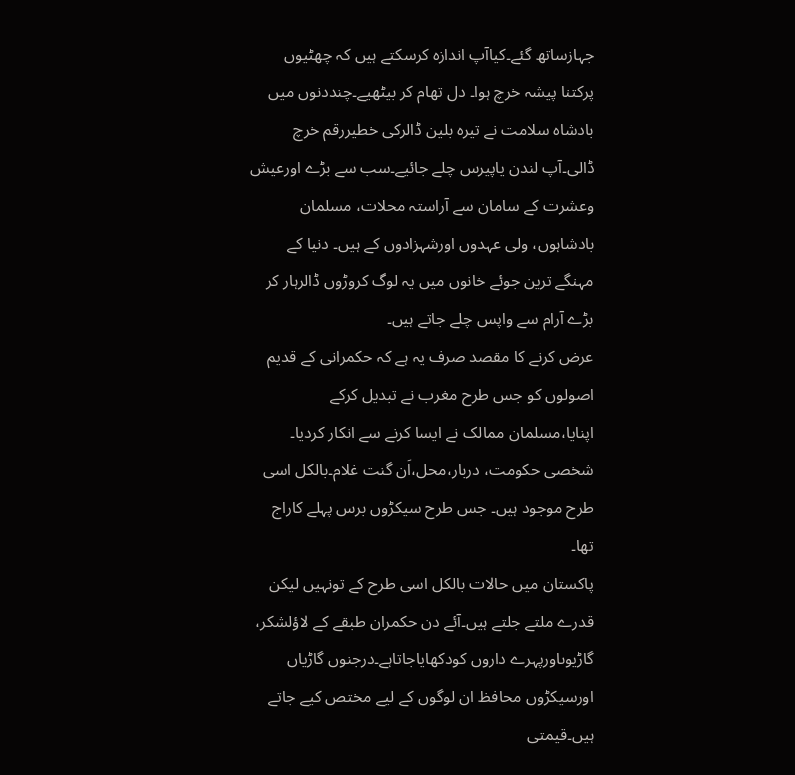جہازساتھ گئے۔کیاآپ اندازہ کرسکتے ہیں کہ چھٹیوں پرکتنا پیشہ خرچ ہوا۔ دل تھام کر بیٹھیے۔چنددنوں میں بادشاہ سلامت نے تیرہ بلین ڈالرکی خطیررقم خرچ ڈالی۔آپ لندن یاپیرس چلے جائیے۔سب سے بڑے اورعیش وعشرت کے سامان سے آراستہ محلات، مسلمان بادشاہوں، ولی عہدوں اورشہزادوں کے ہیں۔ دنیا کے مہنگے ترین جوئے خانوں میں یہ لوگ کروڑوں ڈالرہار کر بڑے آرام سے واپس چلے جاتے ہیں۔
عرض کرنے کا مقصد صرف یہ ہے کہ حکمرانی کے قدیم اصولوں کو جس طرح مغرب نے تبدیل کرکے اپنایا،مسلمان ممالک نے ایسا کرنے سے انکار کردیا۔ شخصی حکومت، دربار،محل،اَن گنت غلام۔بالکل اسی طرح موجود ہیں۔ جس طرح سیکڑوں برس پہلے کاراج تھا۔
پاکستان میں حالات بالکل اسی طرح کے تونہیں لیکن قدرے ملتے جلتے ہیں۔آئے دن حکمران طبقے کے لاؤلشکر، گاڑیوںاورپہرے داروں کودکھایاجاتاہے۔درجنوں گاڑیاں اورسیکڑوں محافظ ان لوگوں کے لیے مختص کیے جاتے ہیں۔قیمتی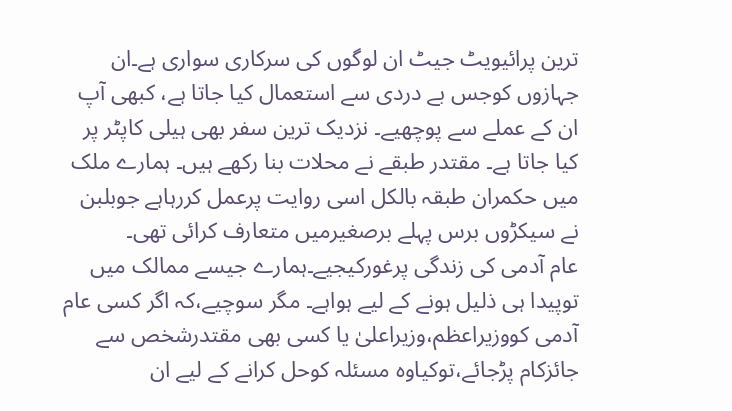ترین پرائیویٹ جیٹ ان لوگوں کی سرکاری سواری ہے۔ان جہازوں کوجس بے دردی سے استعمال کیا جاتا ہے، کبھی آپ ان کے عملے سے پوچھیے۔ نزدیک ترین سفر بھی ہیلی کاپٹر پر کیا جاتا ہے۔ مقتدر طبقے نے محلات بنا رکھے ہیں۔ ہمارے ملک میں حکمران طبقہ بالکل اسی روایت پرعمل کررہاہے جوبلبن نے سیکڑوں برس پہلے برصغیرمیں متعارف کرائی تھی۔
عام آدمی کی زندگی پرغورکیجیے۔ہمارے جیسے ممالک میں توپیدا ہی ذلیل ہونے کے لیے ہواہے۔ مگر سوچیے،کہ اگر کسی عام آدمی کووزیراعظم،وزیراعلیٰ یا کسی بھی مقتدرشخص سے جائزکام پڑجائے،توکیاوہ مسئلہ کوحل کرانے کے لیے ان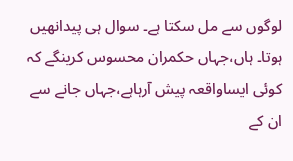لوگوں سے مل سکتا ہے۔ سوال ہی پیدانھیں ہوتا۔ ہاں،جہاں حکمران محسوس کرینگے کہ کوئی ایساواقعہ پیش آرہاہے،جہاں جانے سے ان کے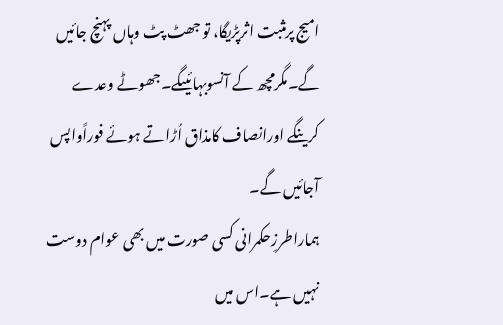امیج پرمثبت اثرپڑیگا، تو جھٹ پٹ وہاں پہنچ جائیں گے۔مگرمچھ کے آنسوبہائیںگے۔جھوٹے وعدے کرینگے اورانصاف کامذاق اُڑاتے ہوئے فوراًواپس آجائیں گے۔
ہماراطرزِحکمرانی کسی صورت میں بھی عوام دوست نہیں ہے۔اس میں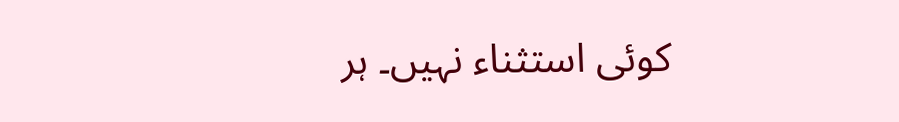کوئی استثناء نہیں۔ ہر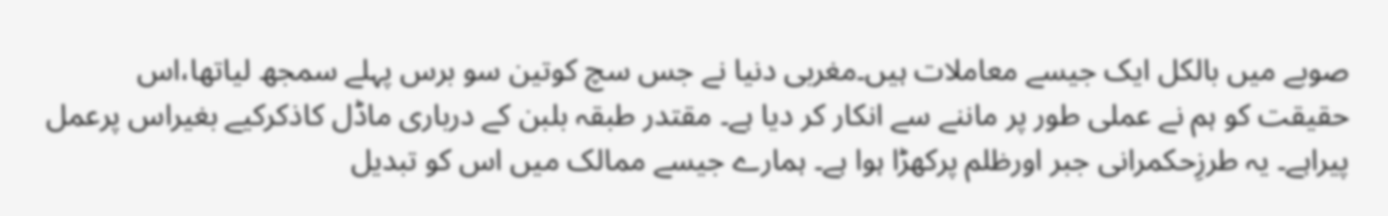صوبے میں بالکل ایک جیسے معاملات ہیں۔مغربی دنیا نے جس سچ کوتین سو برس پہلے سمجھ لیاتھا،اس حقیقت کو ہم نے عملی طور پر ماننے سے انکار کر دیا ہے۔ مقتدر طبقہ بلبن کے درباری ماڈل کاذکرکیے بغیراس پرعمل پیراہے۔ یہ طرزِحکمرانی جبر اورظلم پرکھڑا ہوا ہے۔ ہمارے جیسے ممالک میں اس کو تبدیل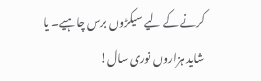کرنے کے لیے سیکڑوں برس چاہیے۔ یا شاید ہزاروں نوری سال!